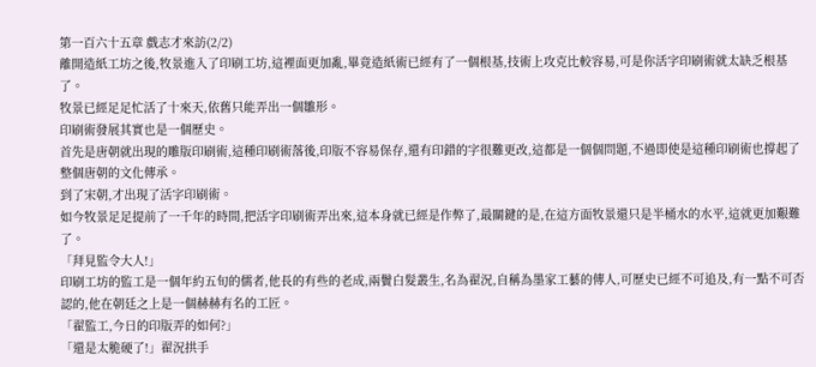第一百六十五章 戲志才來訪(2/2)
離開造紙工坊之後,牧景進入了印刷工坊,這裡面更加亂,畢竟造紙術已經有了一個根基,技術上攻克比較容易,可是你活字印刷術就太缺乏根基了。
牧景已經足足忙活了十來天,依舊只能弄出一個雛形。
印刷術發展其實也是一個歷史。
首先是唐朝就出現的雕版印刷術,這種印刷術落後,印版不容易保存,還有印錯的字很難更改,這都是一個個問題,不過即使是這種印刷術也撐起了整個唐朝的文化傳承。
到了宋朝,才出現了活字印刷術。
如今牧景足足提前了一千年的時間,把活字印刷術弄出來,這本身就已經是作弊了,最關鍵的是,在這方面牧景還只是半桶水的水平,這就更加艱難了。
「拜見監令大人!」
印刷工坊的監工是一個年約五旬的儒者,他長的有些的老成,兩鬢白髮叢生,名為翟況,自稱為墨家工藝的傳人,可歷史已經不可追及,有一點不可否認的,他在朝廷之上是一個赫赫有名的工匠。
「翟監工,今日的印版弄的如何?」
「還是太脆硬了!」翟況拱手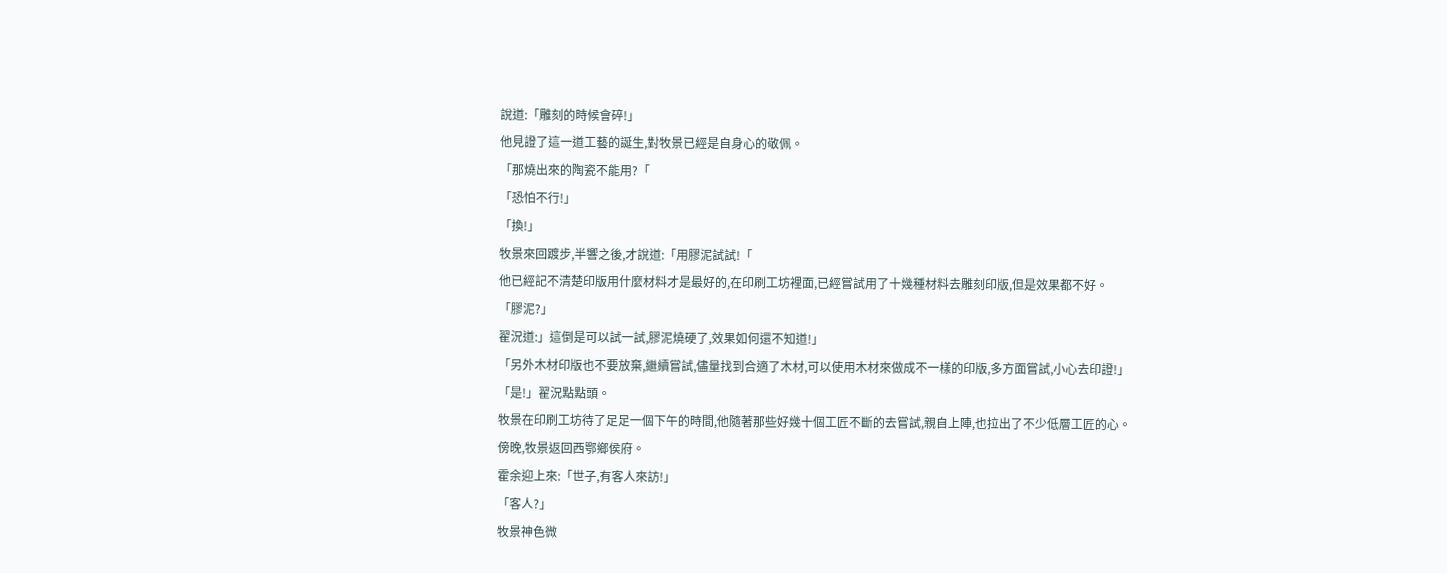說道:「雕刻的時候會碎!」
他見證了這一道工藝的誕生,對牧景已經是自身心的敬佩。
「那燒出來的陶瓷不能用?「
「恐怕不行!」
「換!」
牧景來回踱步,半響之後,才說道:「用膠泥試試!「
他已經記不清楚印版用什麼材料才是最好的,在印刷工坊裡面,已經嘗試用了十幾種材料去雕刻印版,但是效果都不好。
「膠泥?」
翟況道:」這倒是可以試一試,膠泥燒硬了,效果如何還不知道!」
「另外木材印版也不要放棄,繼續嘗試,儘量找到合適了木材,可以使用木材來做成不一樣的印版,多方面嘗試,小心去印證!」
「是!」翟況點點頭。
牧景在印刷工坊待了足足一個下午的時間,他隨著那些好幾十個工匠不斷的去嘗試,親自上陣,也拉出了不少低層工匠的心。
傍晚,牧景返回西鄂鄉侯府。
霍余迎上來:「世子,有客人來訪!」
「客人?」
牧景神色微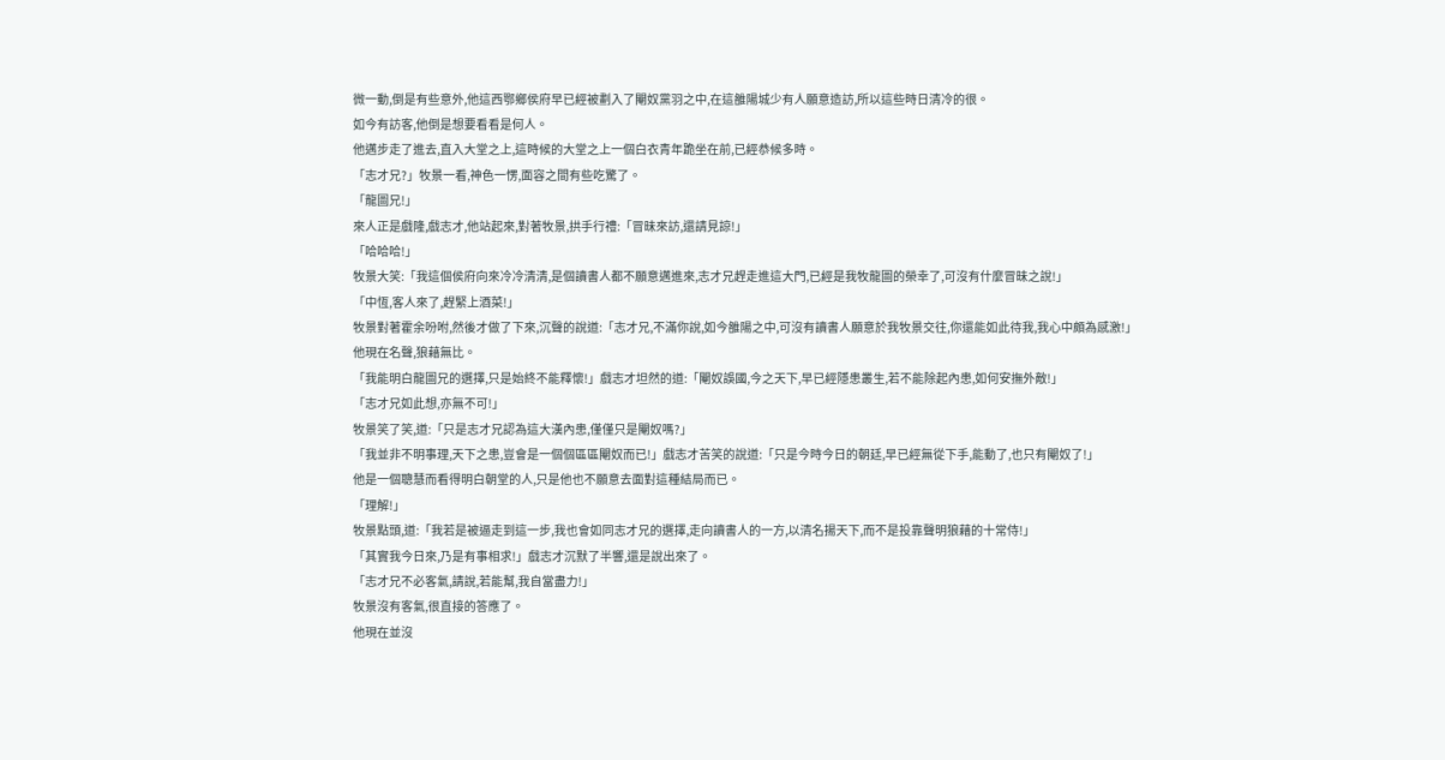微一動,倒是有些意外,他這西鄂鄉侯府早已經被劃入了閹奴黨羽之中,在這雒陽城少有人願意造訪,所以這些時日清冷的很。
如今有訪客,他倒是想要看看是何人。
他邁步走了進去,直入大堂之上,這時候的大堂之上一個白衣青年跪坐在前,已經恭候多時。
「志才兄?」牧景一看,神色一愣,面容之間有些吃驚了。
「龍圖兄!」
來人正是戲隆,戲志才,他站起來,對著牧景,拱手行禮:「冒昧來訪,還請見諒!」
「哈哈哈!」
牧景大笑:「我這個侯府向來冷冷清清,是個讀書人都不願意邁進來,志才兄趕走進這大門,已經是我牧龍圖的榮幸了,可沒有什麼冒昧之說!」
「中恆,客人來了,趕緊上酒菜!」
牧景對著霍余吩咐,然後才做了下來,沉聲的說道:「志才兄,不滿你說,如今雒陽之中,可沒有讀書人願意於我牧景交往,你還能如此待我,我心中頗為感激!」
他現在名聲,狼藉無比。
「我能明白龍圖兄的選擇,只是始終不能釋懷!」戲志才坦然的道:「閹奴誤國,今之天下,早已經隱患叢生,若不能除起內患,如何安撫外敵!」
「志才兄如此想,亦無不可!」
牧景笑了笑,道:「只是志才兄認為這大漢內患,僅僅只是閹奴嗎?」
「我並非不明事理,天下之患,豈會是一個個區區閹奴而已!」戲志才苦笑的說道:「只是今時今日的朝廷,早已經無從下手,能動了,也只有閹奴了!」
他是一個聰慧而看得明白朝堂的人,只是他也不願意去面對這種結局而已。
「理解!」
牧景點頭,道:「我若是被逼走到這一步,我也會如同志才兄的選擇,走向讀書人的一方,以清名揚天下,而不是投靠聲明狼藉的十常侍!」
「其實我今日來,乃是有事相求!」戲志才沉默了半響,還是說出來了。
「志才兄不必客氣,請說,若能幫,我自當盡力!」
牧景沒有客氣,很直接的答應了。
他現在並沒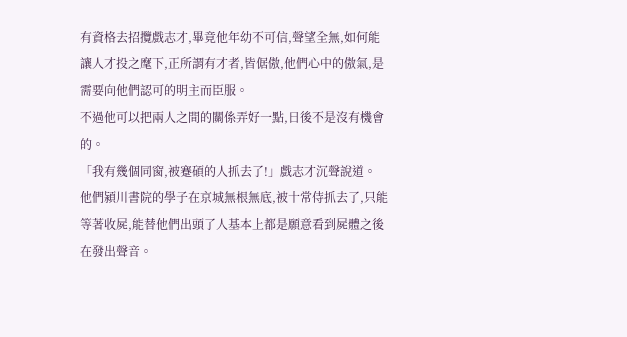有資格去招攬戲志才,畢竟他年幼不可信,聲望全無,如何能讓人才投之麾下,正所謂有才者,皆倨傲,他們心中的傲氣,是需要向他們認可的明主而臣服。
不過他可以把兩人之間的關係弄好一點,日後不是沒有機會的。
「我有幾個同窗,被蹇碩的人抓去了!」戲志才沉聲說道。
他們潁川書院的學子在京城無根無底,被十常侍抓去了,只能等著收屍,能替他們出頭了人基本上都是願意看到屍體之後在發出聲音。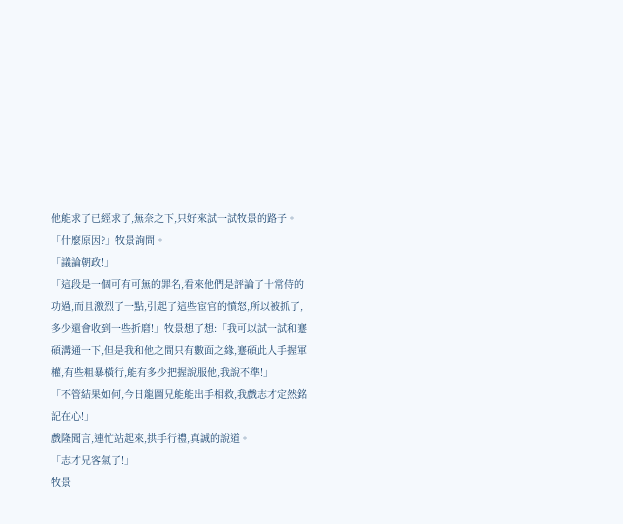他能求了已經求了,無奈之下,只好來試一試牧景的路子。
「什麼原因?」牧景詢問。
「議論朝政!」
「這段是一個可有可無的罪名,看來他們是評論了十常侍的功過,而且激烈了一點,引起了這些宦官的憤怒,所以被抓了,多少還會收到一些折磨!」牧景想了想:「我可以試一試和蹇碩溝通一下,但是我和他之間只有數面之緣,蹇碩此人手握軍權,有些粗暴橫行,能有多少把握說服他,我說不準!」
「不管結果如何,今日龍圖兄能能出手相救,我戲志才定然銘記在心!」
戲隆聞言,連忙站起來,拱手行禮,真誠的說道。
「志才兄客氣了!」
牧景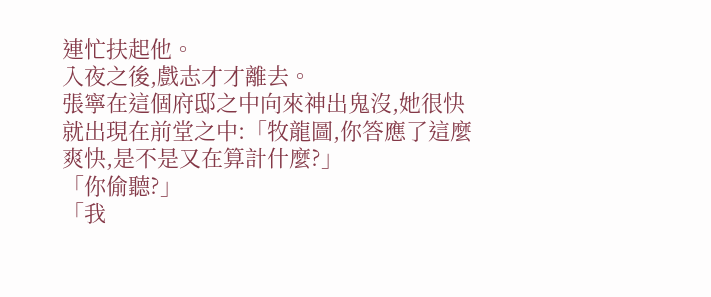連忙扶起他。
入夜之後,戲志才才離去。
張寧在這個府邸之中向來神出鬼沒,她很快就出現在前堂之中:「牧龍圖,你答應了這麼爽快,是不是又在算計什麼?」
「你偷聽?」
「我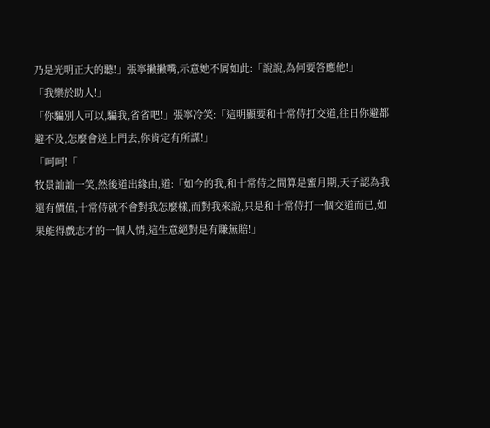乃是光明正大的聽!」張寧撇撇嘴,示意她不屑如此:「說說,為何要答應他!」
「我樂於助人!」
「你騙別人可以,騙我,省省吧!」張寧冷笑:「這明顯要和十常侍打交道,往日你避都避不及,怎麼會送上門去,你肯定有所謀!」
「呵呵!「
牧景訕訕一笑,然後道出緣由,道:「如今的我,和十常侍之間算是蜜月期,天子認為我還有價值,十常侍就不會對我怎麼樣,而對我來說,只是和十常侍打一個交道而已,如果能得戲志才的一個人情,這生意絕對是有賺無賠!」